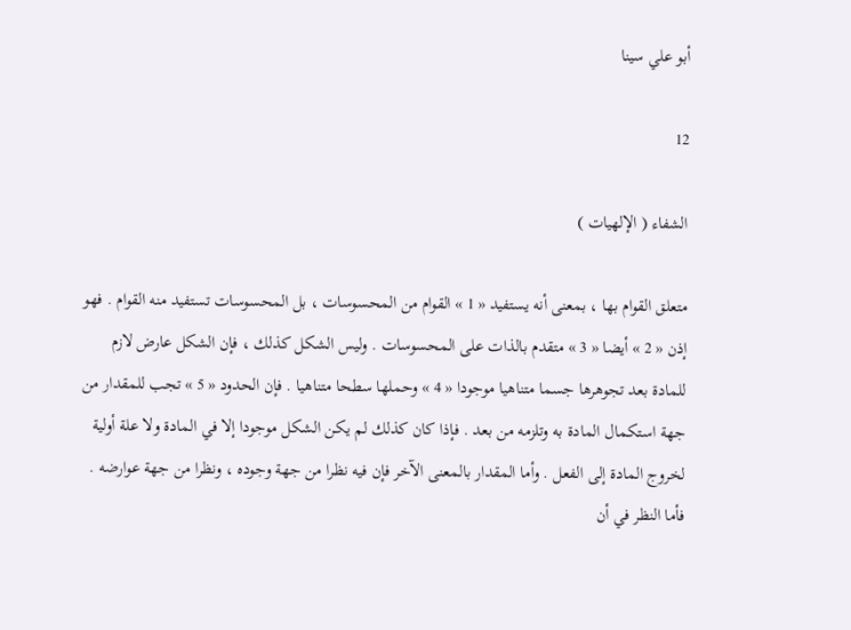أبو علي سينا

12

الشفاء ( الإلهيات )

متعلق القوام بها ، بمعنى أنه يستفيد « 1 » القوام من المحسوسات ، بل المحسوسات تستفيد منه القوام . فهو إذن « 2 » أيضا « 3 » متقدم بالذات على المحسوسات . وليس الشكل كذلك ، فإن الشكل عارض لازم للمادة بعد تجوهرها جسما متناهيا موجودا « 4 » وحملها سطحا متناهيا . فإن الحدود « 5 » تجب للمقدار من جهة استكمال المادة به وتلزمه من بعد . فإذا كان كذلك لم يكن الشكل موجودا إلا في المادة ولا علة أولية لخروج المادة إلى الفعل . وأما المقدار بالمعنى الآخر فإن فيه نظرا من جهة وجوده ، ونظرا من جهة عوارضه . فأما النظر في أن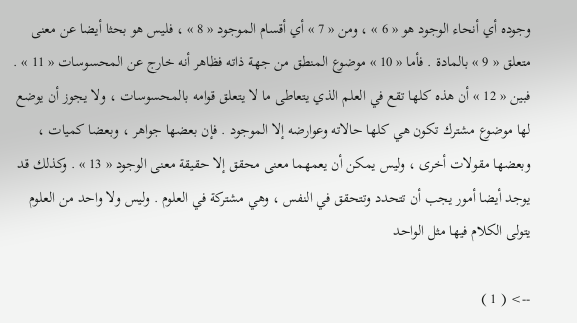وجوده أي أنحاء الوجود هو « 6 » ، ومن « 7 » أي أقسام الموجود « 8 » ، فليس هو بحثا أيضا عن معنى متعلق « 9 » بالمادة . فأما « 10 » موضوع المنطق من جهة ذاته فظاهر أنه خارج عن المحسوسات « 11 » . فبين « 12 » أن هذه كلها تقع في العلم الذي يتعاطى ما لا يتعلق قوامه بالمحسوسات ، ولا يجوز أن يوضع لها موضوع مشترك تكون هي كلها حالاته وعوارضه إلا الموجود . فإن بعضها جواهر ، وبعضا كميات ، وبعضها مقولات أخرى ، وليس يمكن أن يعمهما معنى محقق إلا حقيقة معنى الوجود « 13 » . وكذلك قد يوجد أيضا أمور يجب أن تتحدد وتتحقق في النفس ، وهي مشتركة في العلوم . وليس ولا واحد من العلوم يتولى الكلام فيها مثل الواحد

--> ( 1 )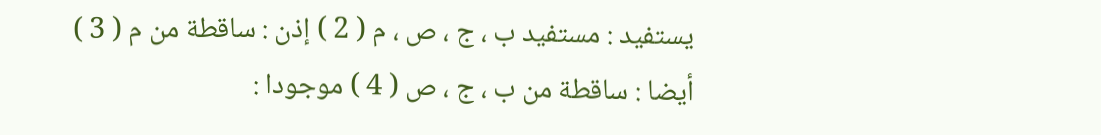يستفيد : مستفيد ب ، ج ، ص ، م ( 2 ) إذن : ساقطة من م ( 3 ) أيضا : ساقطة من ب ، ج ، ص ( 4 ) موجودا :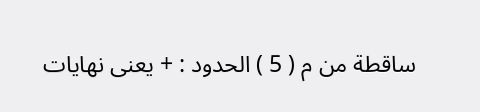ساقطة من م ( 5 ) الحدود : + يعنى نهايات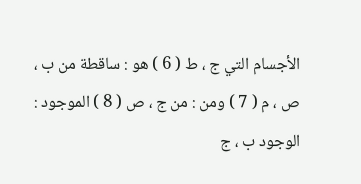الأجسام التي ج ، ط ( 6 ) هو : ساقطة من ب ، ص ، م ( 7 ) ومن : من ج ، ص ( 8 ) الموجود : الوجود ب ، ج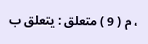، م ( 9 ) متعلق : يتعلق ب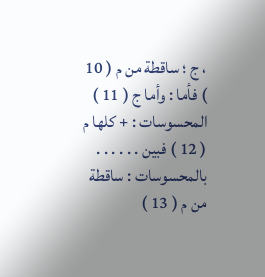، ج ؛ ساقطة من م ( 10 ) فأما : وأما ج ( 11 ) المحسوسات : + كلها م ( 12 ) فبين . . . . . . بالمحسوسات : ساقطة من م ( 13 )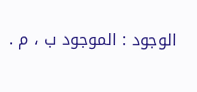الوجود : الموجود ب ، م .